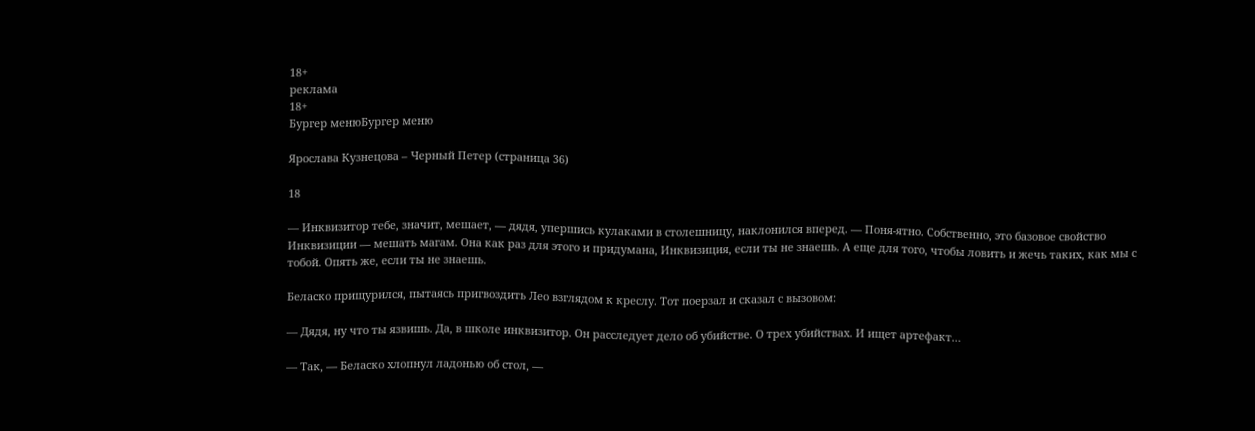18+
реклама
18+
Бургер менюБургер меню

Ярослава Кузнецова – Черный Петер (страница 36)

18

— Инквизитор тебе, значит, мешает, — дядя, упершись кулаками в столешницу, наклонился вперед. — Поня-ятно. Собственно, это базовое свойство Инквизиции — мешать магам. Она как раз для этого и придумана, Инквизиция, если ты не знаешь. А еще для того, чтобы ловить и жечь таких, как мы с тобой. Опять же, если ты не знаешь.

Беласко прищурился, пытаясь пригвоздить Лео взглядом к креслу. Тот поерзал и сказал с вызовом:

— Дядя, ну что ты язвишь. Да, в школе инквизитор. Он расследует дело об убийстве. О трех убийствах. И ищет артефакт…

— Так, — Беласко хлопнул ладонью об стол, —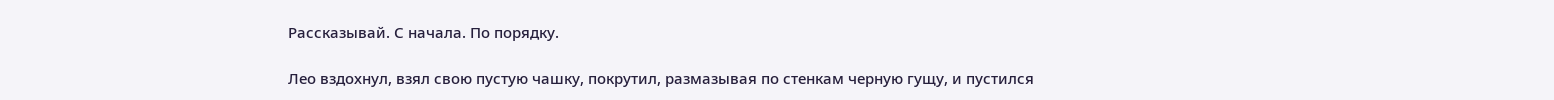Рассказывай. С начала. По порядку.

Лео вздохнул, взял свою пустую чашку, покрутил, размазывая по стенкам черную гущу, и пустился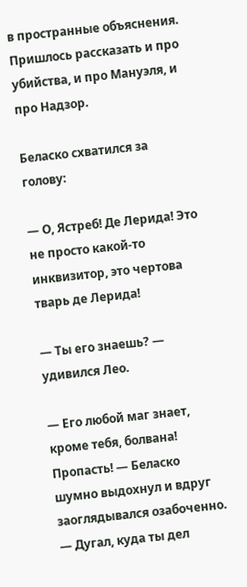в пространные объяснения. Пришлось рассказать и про убийства, и про Мануэля, и про Надзор.

Беласко схватился за голову:

— О, Ястреб! Де Лерида! Это не просто какой-то инквизитор, это чертова тварь де Лерида!

— Ты его знаешь? — удивился Лео.

— Его любой маг знает, кроме тебя, болвана! Пропасть! — Беласко шумно выдохнул и вдруг заоглядывался озабоченно. — Дугал, куда ты дел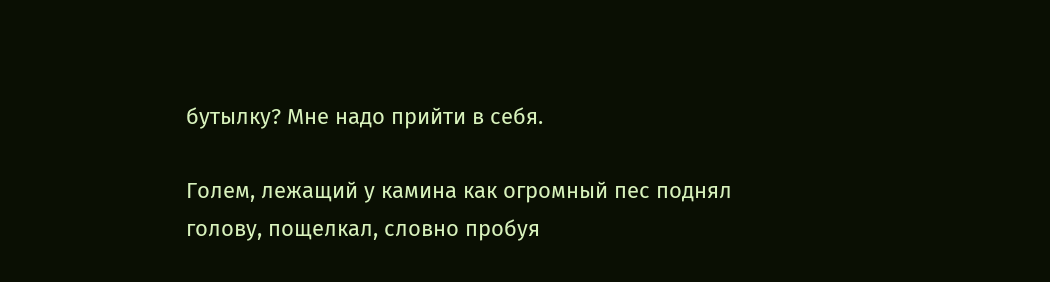бутылку? Мне надо прийти в себя.

Голем, лежащий у камина как огромный пес поднял голову, пощелкал, словно пробуя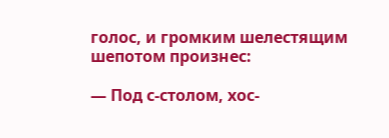голос, и громким шелестящим шепотом произнес:

— Под с-столом, хос-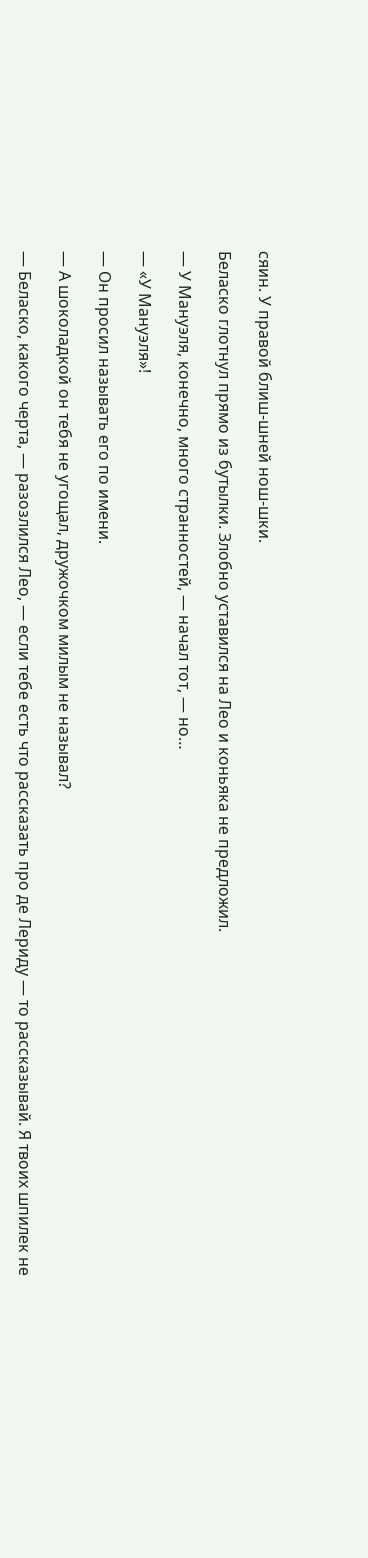сяин. У правой блиш-шней нош-шки.

Беласко глотнул прямо из бутылки. Злобно уставился на Лео и коньяка не предложил.

— У Мануэля, конечно, много странностей, — начал тот, — но…

— «У Мануэля»!

— Он просил называть его по имени.

— А шоколадкой он тебя не угощал, дружочком милым не называл?

— Беласко, какого черта, — разозлился Лео, — если тебе есть что рассказать про де Лериду — то рассказывай. Я твоих шпилек не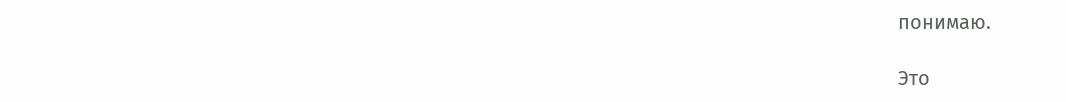понимаю.

Это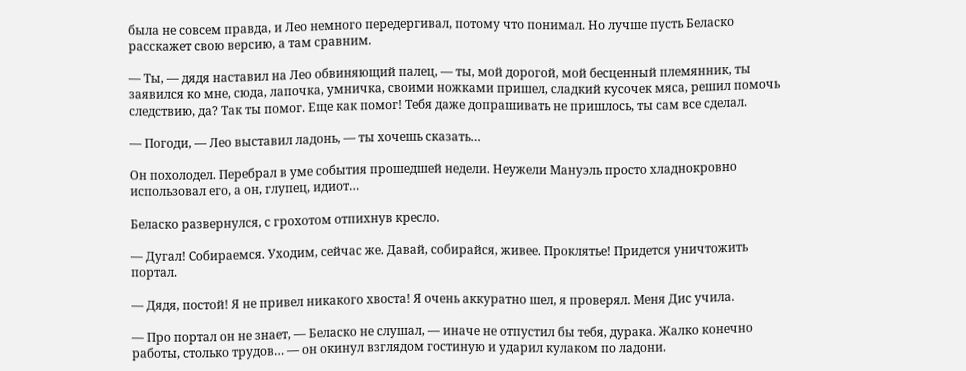была не совсем правда, и Лео немного передергивал, потому что понимал. Но лучше пусть Беласко расскажет свою версию, а там сравним.

— Ты, — дядя наставил на Лео обвиняющий палец, — ты, мой дорогой, мой бесценный племянник, ты заявился ко мне, сюда, лапочка, умничка, своими ножками пришел, сладкий кусочек мяса, решил помочь следствию, да? Так ты помог. Еще как помог! Тебя даже допрашивать не пришлось, ты сам все сделал.

— Погоди, — Лео выставил ладонь, — ты хочешь сказать…

Он похолодел. Перебрал в уме события прошедшей недели. Неужели Мануэль просто хладнокровно использовал его, а он, глупец, идиот…

Беласко развернулся, с грохотом отпихнув кресло.

— Дугал! Собираемся. Уходим, сейчас же. Давай, собирайся, живее. Проклятье! Придется уничтожить портал.

— Дядя, постой! Я не привел никакого хвоста! Я очень аккуратно шел, я проверял. Меня Дис учила.

— Про портал он не знает, — Беласко не слушал, — иначе не отпустил бы тебя, дурака. Жалко конечно работы, столько трудов… — он окинул взглядом гостиную и ударил кулаком по ладони.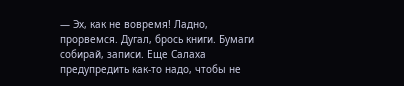— Эх, как не вовремя! Ладно, прорвемся. Дугал, брось книги. Бумаги собирай, записи. Еще Салаха предупредить как-то надо, чтобы не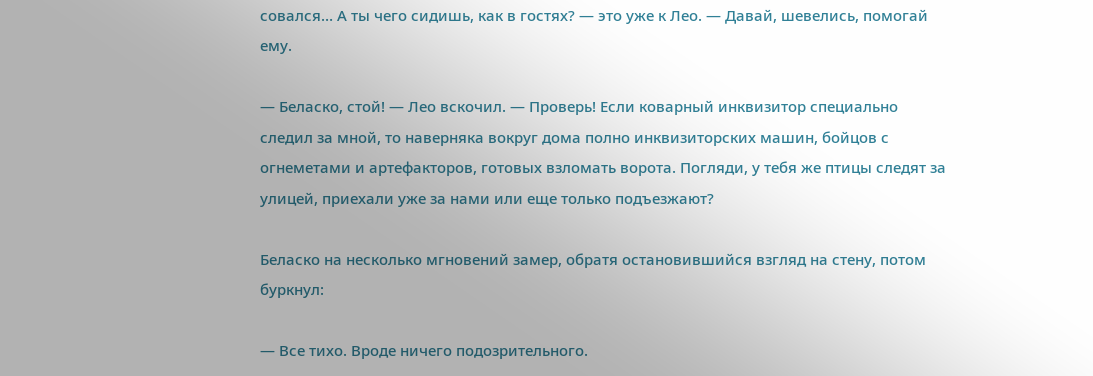совался… А ты чего сидишь, как в гостях? — это уже к Лео. — Давай, шевелись, помогай ему.

— Беласко, стой! — Лео вскочил. — Проверь! Если коварный инквизитор специально следил за мной, то наверняка вокруг дома полно инквизиторских машин, бойцов с огнеметами и артефакторов, готовых взломать ворота. Погляди, у тебя же птицы следят за улицей, приехали уже за нами или еще только подъезжают?

Беласко на несколько мгновений замер, обратя остановившийся взгляд на стену, потом буркнул:

— Все тихо. Вроде ничего подозрительного.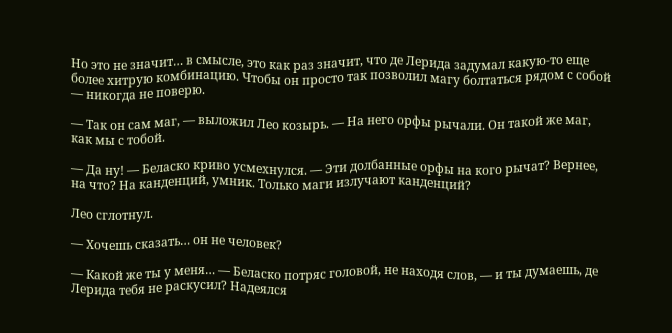Но это не значит… в смысле, это как раз значит, что де Лерида задумал какую-то еще более хитрую комбинацию. Чтобы он просто так позволил магу болтаться рядом с собой — никогда не поверю.

— Так он сам маг, — выложил Лео козырь. — На него орфы рычали. Он такой же маг, как мы с тобой.

— Да ну! — Беласко криво усмехнулся. — Эти долбанные орфы на кого рычат? Вернее, на что? На канденций, умник. Только маги излучают канденций?

Лео сглотнул.

— Хочешь сказать… он не человек?

— Какой же ты у меня… — Беласко потряс головой, не находя слов, — и ты думаешь, де Лерида тебя не раскусил? Надеялся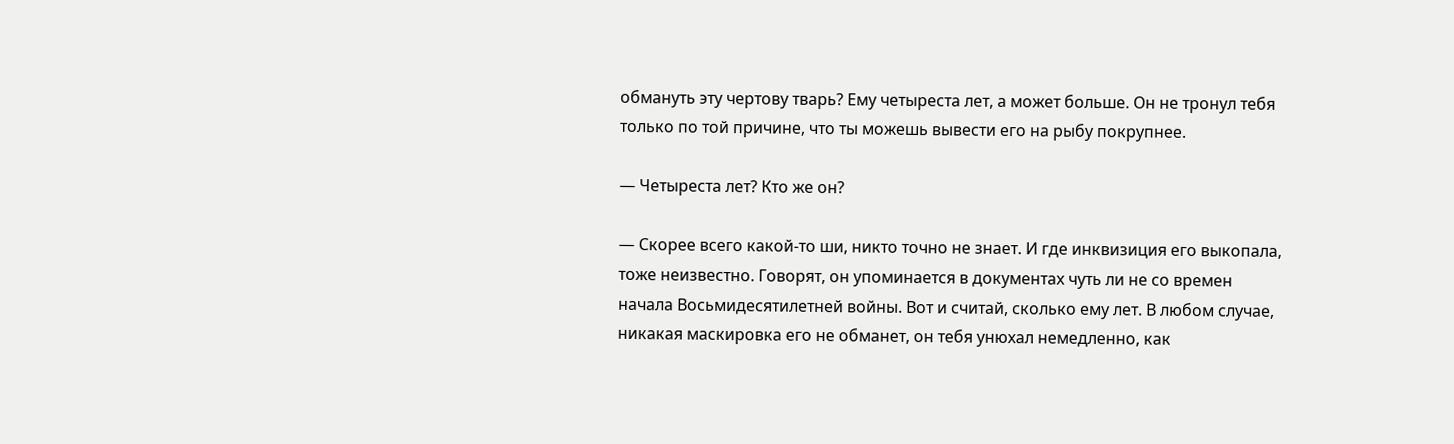обмануть эту чертову тварь? Ему четыреста лет, а может больше. Он не тронул тебя только по той причине, что ты можешь вывести его на рыбу покрупнее.

— Четыреста лет? Кто же он?

— Скорее всего какой-то ши, никто точно не знает. И где инквизиция его выкопала, тоже неизвестно. Говорят, он упоминается в документах чуть ли не со времен начала Восьмидесятилетней войны. Вот и считай, сколько ему лет. В любом случае, никакая маскировка его не обманет, он тебя унюхал немедленно, как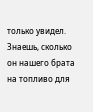только увидел. Знаешь, сколько он нашего брата на топливо для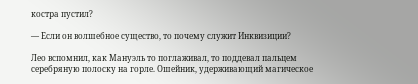костра пустил?

— Если он волшебное существо, то почему служит Инквизиции?

Лео вспомнил, как Мануэль то поглаживал, то поддевал пальцем серебряную полоску на горле. Ошейник, удерживающий магическое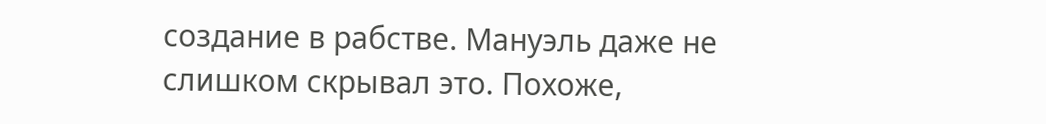создание в рабстве. Мануэль даже не слишком скрывал это. Похоже,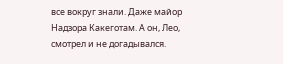все вокруг знали. Даже майор Надзора Какеготам. А он, Лео, смотрел и не догадывался.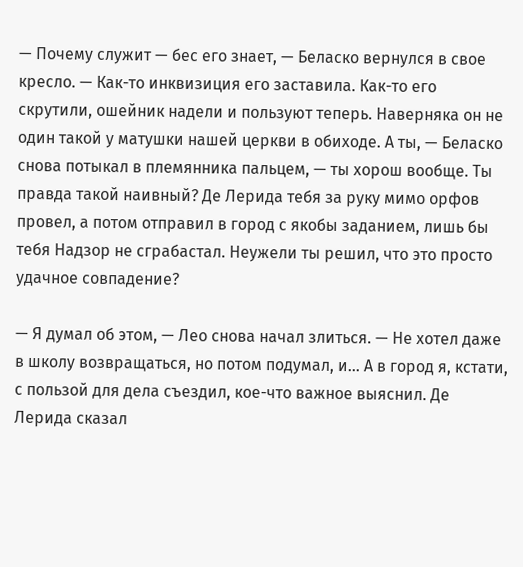— Почему служит — бес его знает, — Беласко вернулся в свое кресло. — Как-то инквизиция его заставила. Как-то его скрутили, ошейник надели и пользуют теперь. Наверняка он не один такой у матушки нашей церкви в обиходе. А ты, — Беласко снова потыкал в племянника пальцем, — ты хорош вообще. Ты правда такой наивный? Де Лерида тебя за руку мимо орфов провел, а потом отправил в город с якобы заданием, лишь бы тебя Надзор не сграбастал. Неужели ты решил, что это просто удачное совпадение?

— Я думал об этом, — Лео снова начал злиться. — Не хотел даже в школу возвращаться, но потом подумал, и… А в город я, кстати, с пользой для дела съездил, кое-что важное выяснил. Де Лерида сказал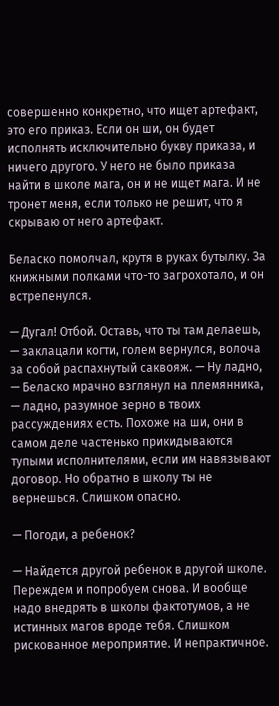совершенно конкретно, что ищет артефакт, это его приказ. Если он ши, он будет исполнять исключительно букву приказа, и ничего другого. У него не было приказа найти в школе мага, он и не ищет мага. И не тронет меня, если только не решит, что я скрываю от него артефакт.

Беласко помолчал, крутя в руках бутылку. За книжными полками что-то загрохотало, и он встрепенулся.

— Дугал! Отбой. Оставь, что ты там делаешь, — заклацали когти, голем вернулся, волоча за собой распахнутый саквояж. — Ну ладно, — Беласко мрачно взглянул на племянника, — ладно, разумное зерно в твоих рассуждениях есть. Похоже на ши, они в самом деле частенько прикидываются тупыми исполнителями, если им навязывают договор. Но обратно в школу ты не вернешься. Слишком опасно.

— Погоди, а ребенок?

— Найдется другой ребенок в другой школе. Переждем и попробуем снова. И вообще надо внедрять в школы фактотумов, а не истинных магов вроде тебя. Слишком рискованное мероприятие. И непрактичное.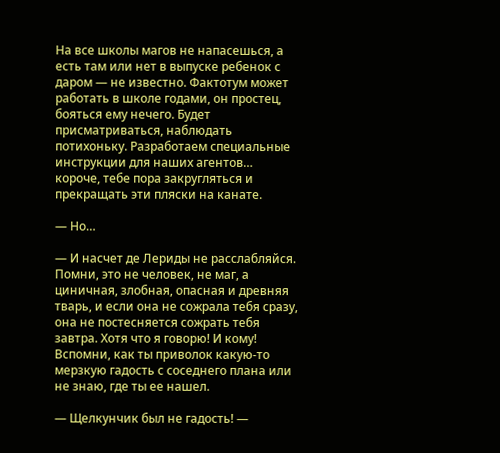На все школы магов не напасешься, а есть там или нет в выпуске ребенок с даром — не известно. Фактотум может работать в школе годами, он простец, бояться ему нечего. Будет присматриваться, наблюдать потихоньку. Разработаем специальные инструкции для наших агентов… короче, тебе пора закругляться и прекращать эти пляски на канате.

— Но…

— И насчет де Лериды не расслабляйся. Помни, это не человек, не маг, а циничная, злобная, опасная и древняя тварь, и если она не сожрала тебя сразу, она не постесняется сожрать тебя завтра. Хотя что я говорю! И кому! Вспомни, как ты приволок какую-то мерзкую гадость с соседнего плана или не знаю, где ты ее нашел.

— Щелкунчик был не гадость! —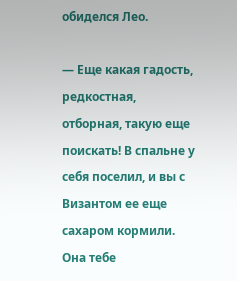обиделся Лео.

— Еще какая гадость, редкостная, отборная, такую еще поискать! В спальне у себя поселил, и вы с Византом ее еще сахаром кормили. Она тебе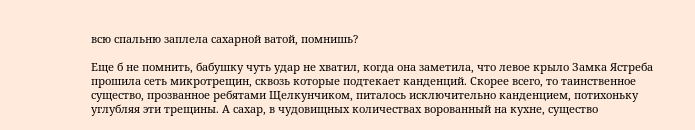всю спальню заплела сахарной ватой, помнишь?

Еще б не помнить, бабушку чуть удар не хватил, когда она заметила, что левое крыло Замка Ястреба прошила сеть микротрещин, сквозь которые подтекает канденций. Скорее всего, то таинственное существо, прозванное ребятами Щелкунчиком, питалось исключительно канденцием, потихоньку углубляя эти трещины. А сахар, в чудовищных количествах ворованный на кухне, существо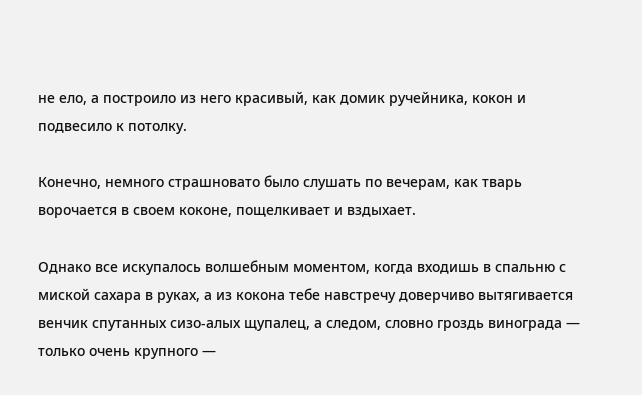не ело, а построило из него красивый, как домик ручейника, кокон и подвесило к потолку.

Конечно, немного страшновато было слушать по вечерам, как тварь ворочается в своем коконе, пощелкивает и вздыхает.

Однако все искупалось волшебным моментом, когда входишь в спальню с миской сахара в руках, а из кокона тебе навстречу доверчиво вытягивается венчик спутанных сизо-алых щупалец, а следом, словно гроздь винограда — только очень крупного —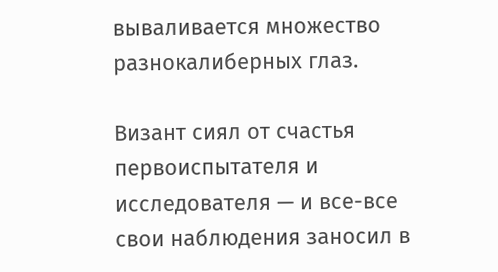вываливается множество разнокалиберных глаз.

Визант сиял от счастья первоиспытателя и исследователя — и все-все свои наблюдения заносил в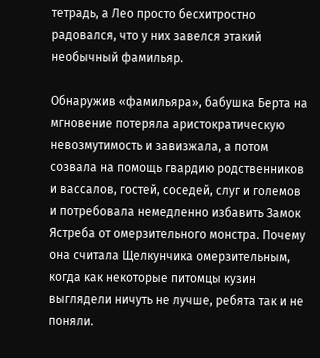тетрадь, а Лео просто бесхитростно радовался, что у них завелся этакий необычный фамильяр.

Обнаружив «фамильяра», бабушка Берта на мгновение потеряла аристократическую невозмутимость и завизжала, а потом созвала на помощь гвардию родственников и вассалов, гостей, соседей, слуг и големов и потребовала немедленно избавить Замок Ястреба от омерзительного монстра. Почему она считала Щелкунчика омерзительным, когда как некоторые питомцы кузин выглядели ничуть не лучше, ребята так и не поняли.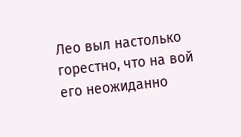Лео выл настолько горестно, что на вой его неожиданно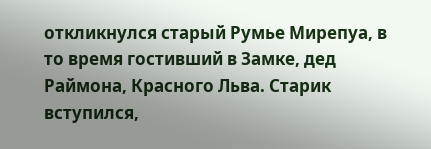откликнулся старый Румье Мирепуа, в то время гостивший в Замке, дед Раймона, Красного Льва. Старик вступился,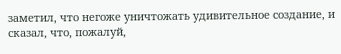заметил, что негоже уничтожать удивительное создание, и сказал, что, пожалуй,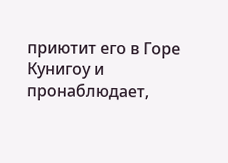приютит его в Горе Кунигоу и пронаблюдает,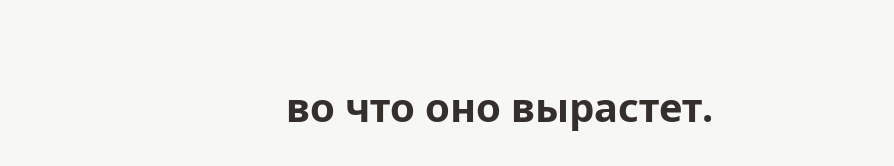во что оно вырастет.